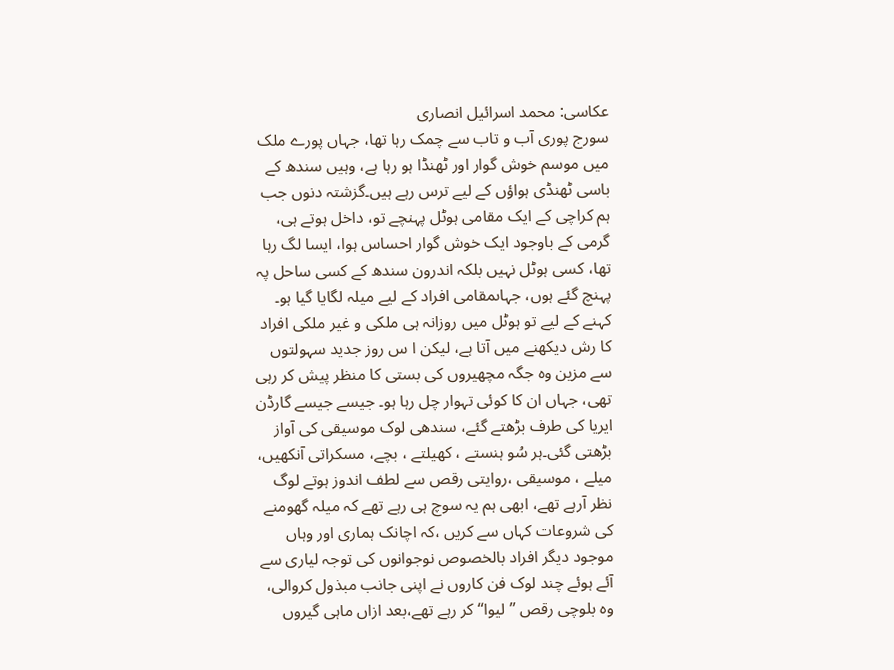عکاسی: محمد اسرائیل انصاری
سورج پوری آب و تاب سے چمک رہا تھا، جہاں پورے ملک میں موسم خوش گوار اور ٹھنڈا ہو رہا ہے، وہیں سندھ کے باسی ٹھنڈی ہواؤں کے لیے ترس رہے ہیں۔گزشتہ دنوں جب ہم کراچی کے ایک مقامی ہوٹل پہنچے تو، داخل ہوتے ہی، گرمی کے باوجود ایک خوش گوار احساس ہوا، ایسا لگ رہا تھا، کسی ہوٹل نہیں بلکہ اندرون سندھ کے کسی ساحل پہ پہنچ گئے ہوں، جہاںمقامی افراد کے لیے میلہ لگایا گیا ہو۔ کہنے کے لیے تو ہوٹل میں روزانہ ہی ملکی و غیر ملکی افراد کا رش دیکھنے میں آتا ہے، لیکن ا س روز جدید سہولتوں سے مزین وہ جگہ مچھیروں کی بستی کا منظر پیش کر رہی تھی، جہاں ان کا کوئی تہوار چل رہا ہو۔ جیسے جیسے گارڈن ایریا کی طرف بڑھتے گئے، سندھی لوک موسیقی کی آواز بڑھتی گئی۔ہر سُو ہنستے ، کھیلتے ، بچے، مسکراتی آنکھیں، میلے ، موسیقی ،روایتی رقص سے لطف اندوز ہوتے لوگ نظر آرہے تھے، ابھی ہم یہ سوچ ہی رہے تھے کہ میلہ گھومنے کی شروعات کہاں سے کریں ،کہ اچانک ہماری اور وہاں موجود دیگر افراد بالخصوص نوجوانوں کی توجہ لیاری سے آئے ہوئے چند لوک فن کاروں نے اپنی جانب مبذول کروالی، وہ بلوچی رقص ’’لیوا‘‘ کر رہے تھے،بعد ازاں ماہی گیروں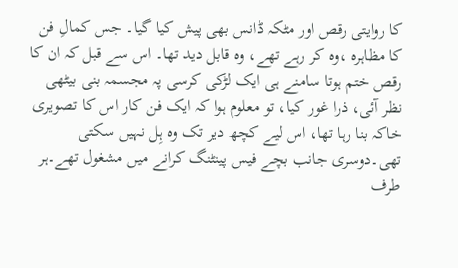کا روایتی رقص اور مٹکہ ڈانس بھی پیش کیا گیا۔ جس کمالِ فن کا مظاہرہ ،وہ کر رہے تھے، وہ قابل دید تھا۔ اس سے قبل کہ ان کا رقص ختم ہوتا سامنے ہی ایک لڑکی کرسی پہ مجسمہ بنی بیٹھی نظر آئی، ذرا غور کیا، تو معلوم ہوا کہ ایک فن کار اس کا تصویری خاکہ بنا رہا تھا، اس لیے کچھ دیر تک وہ ہِل نہیں سکتی تھی۔دوسری جانب بچے فیس پینٹنگ کرانے میں مشغول تھے۔ہر طرف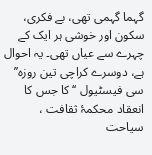گہما گہمی تھی، بے فکری، سکون اور خوشی ہر ایک کے چہرے سے عیاں تھی۔ یہ احوال ہے، دوسرے کراچی تین روزہ’’ سی فیسٹیول ‘‘کا جس کا انعقاد محکمۂ ثقافت ، سیاحت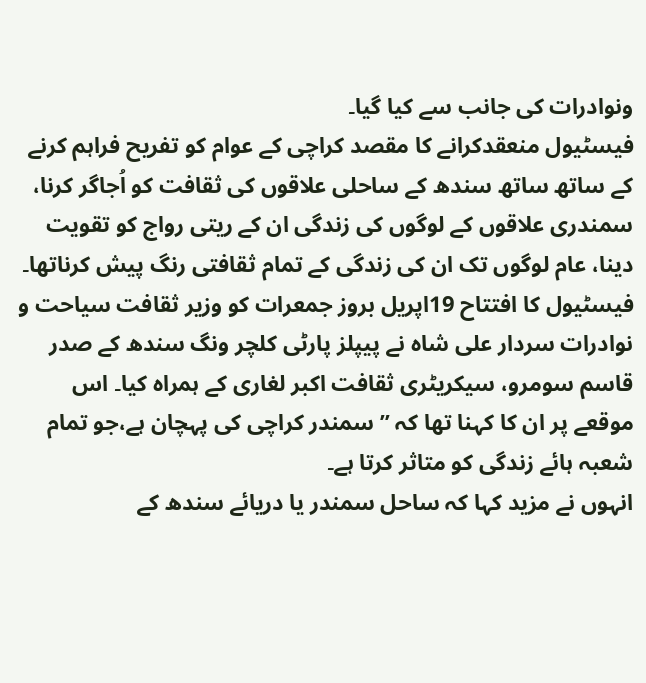ونوادرات کی جانب سے کیا گیا۔
فیسٹیول منعقدکرانے کا مقصد کراچی کے عوام کو تفریح فراہم کرنے کے ساتھ ساتھ سندھ کے ساحلی علاقوں کی ثقافت کو اُجاگر کرنا، سمندری علاقوں کے لوگوں کی زندگی ان کے ریتی رواج کو تقویت دینا، عام لوگوں تک ان کی زندگی کے تمام ثقافتی رنگ پیش کرناتھا۔ فیسٹیول کا افتتاح 19اپریل بروز جمعرات کو وزیر ثقافت سیاحت و نوادرات سردار علی شاہ نے پیپلز پارٹی کلچر ونگ سندھ کے صدر قاسم سومرو، سیکریٹری ثقافت اکبر لغاری کے ہمراہ کیا۔ اس موقعے پر ان کا کہنا تھا کہ ’’ سمندر کراچی کی پہچان ہے،جو تمام شعبہ ہائے زندگی کو متاثر کرتا ہے۔
انہوں نے مزید کہا کہ ساحل سمندر یا دریائے سندھ کے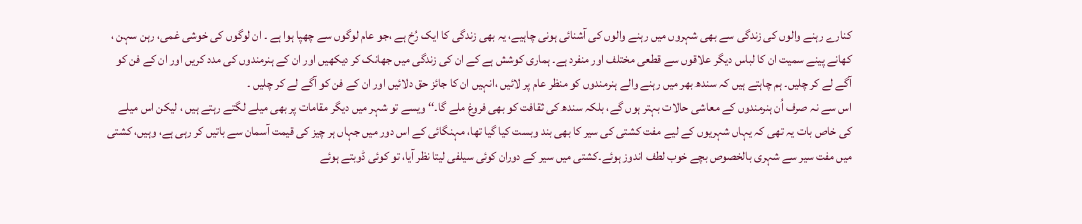کنارے رہنے والوں کی زندگی سے بھی شہروں میں رہنے والوں کی آشنائی ہونی چاہیے، یہ بھی زندگی کا ایک رُخ ہے ،جو عام لوگوں سے چھپا ہوا ہے ۔ ان لوگوں کی خوشی غمی، رہن سہن ، کھانے پینے سمیت ان کا لباس دیگر علاقوں سے قطعی مختلف اور منفرد ہے۔ ہماری کوشش ہے کے ان کی زندگی میں جھانک کر دیکھیں اور ان کے ہنرمندوں کی مدد کریں اور ان کے فن کو آگے لے کر چلیں۔ ہم چاہتے ہیں کہ سندھ بھر میں رہنے والے ہنرمندوں کو منظر عام پر لائیں ،انہیں ان کا جائز حق دلائیں اور ان کے فن کو آگے لے کر چلیں ۔
اس سے نہ صرف اُن ہنرمندوں کے معاشی حالات بہتر ہوں گے، بلکہ سندھ کی ثقافت کو بھی فروغ ملے گا۔‘‘ ویسے تو شہر میں دیگر مقامات پر بھی میلے لگتے رہتے ہیں ، لیکن اس میلے کی خاص بات یہ تھی کہ یہاں شہریوں کے لیے مفت کشتی کی سیر کا بھی بند وبست کیا گیا تھا، مہنگائی کے اس دور میں جہاں ہر چیز کی قیمت آسمان سے باتیں کر رہی ہے، وہیں، کشتی میں مفت سیر سے شہری بالخصوص بچے خوب لطف اندوز ہوئے۔کشتی میں سیر کے دوران کوئی سیلفی لیتا نظر آیا، تو کوئی ڈوبتے ہوئے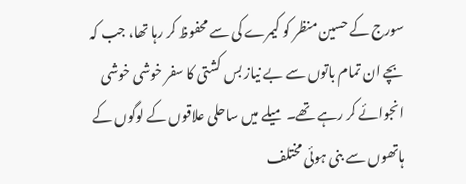سورج کے حسین منظر کو کیمرے کی سے محفوظ کر رہا تھا، جب کہ بچے ان تمام باتوں سے بے نیاز بس کشتی کا سفر خوشی خوشی انجوائے کر رہے تھے۔ میلے میں ساحلی علاقوں کے لوگوں کے ہاتھوں سے بنی ہوئی مختلف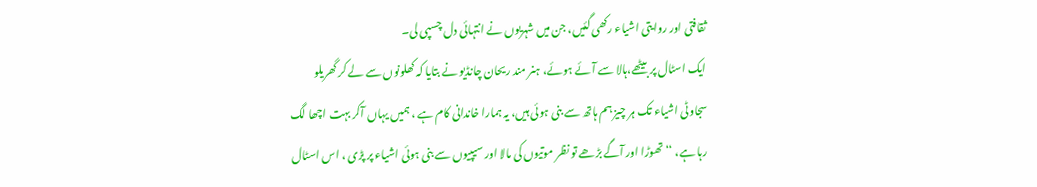ثقافتی اور روایتی اشیاء رکھی گئیں، جن میں شہریوں نے انتہائی دل چسپی لی۔
ایک اسٹال پر بیٹھے،ہالا سے آئے ہوئے، ہنر مند ریحان چانڈیو نے بتایا کہ کھلونوں سے لے کر گھریلو سجاوٹی اشیاء تک ہر چیز ہم ہاتھ سے بنی ہوئی ہیں، یہ ہمارا خاندانی کام ہے ، ہمیں یہاں آکر بہت اچھا لگ رہا ہے، ‘‘ تھوڑا اور آگے بڑھے تو نظر موتیوں کی مالا اور سیپیوں سے بنی ہوئی اشیاء پر پڑی ، اس اسٹال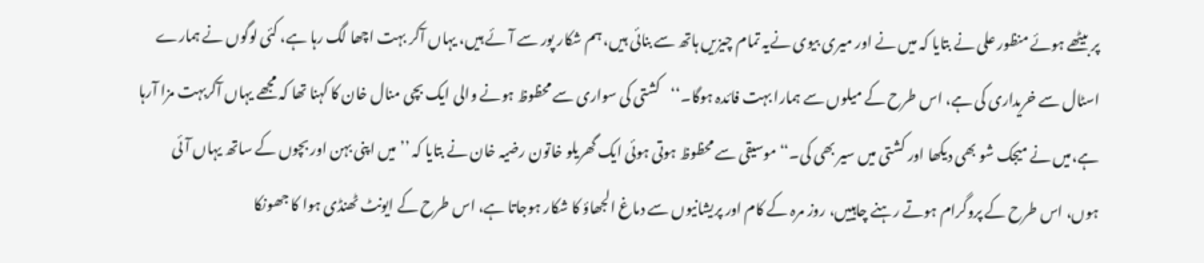پر بیٹھے ہوئے منظور علی نے بتایا کہ میں نے اور میری بیوی نےیہ تمام چیزیں ہاتھ سے بنائی ہیں، ہم شکار پور سے آئے ہیں، یہاں آکر بہت اچھا لگ رہا ہے، کئی لوگوں نے ہمارے اسٹال سے خریداری کی ہے، اس طرح کے میلوں سے ہمارا بہت فائدہ ہوگا۔‘‘کشتی کی سواری سے محظوظ ہونے والی ایک بچی منال خان کا کہنا تھا کہ مجھے یہاں آکربہت مزا آرہا ہے،میں نے میجک شو بھی دیکھا اور کشتی میں سیر بھی کی۔‘‘موسیقی سے محظوظ ہوتی ہوئی ایک گھریلو خاتون رضیہ خان نے بتایا کہ ’’میں اپنی بہن اور بچوں کے ساتھ یہاں آئی ہوں، اس طرح کے پروگرام ہوتے رہنے چاہییں، روز مرہ کے کام اور پریشانیوں سے دماغ الجھاؤ کا شکار ہوجاتا ہے، اس طرح کے ایونٹ ٹھنڈی ہوا کا جھونکا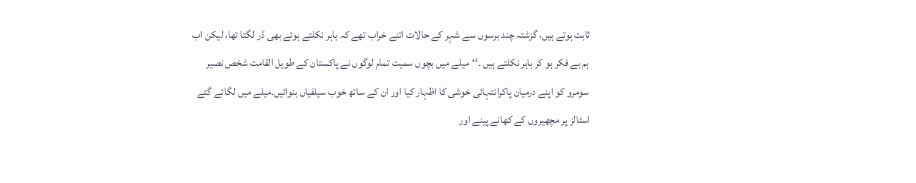ثابت ہوتے ہیں، گزشتہ چند برسوں سے شہر کے حالات اتنے خراب تھے کہ باہر نکلتے ہوئے بھی ڈر لگتا تھا، لیکن اب ہم بے فکر ہو کر باہر نکلتے ہیں ۔‘‘میلے میں بچوں سمیت تمام لوگوں نے پاکستان کے طویل القامت شخص نصیر سومرو کو اپنے درمیان پاکرانتہائی خوشی کا اظہار کیا اور ان کے ساتھ خوب سیلفیاں بنوائیں۔میلے میں لگائے گئے اسٹالز پر مچھیروں کے کھانے پینے اور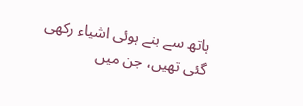ہاتھ سے بنے ہوئی اشیاء رکھی گئی تھیں، جن میں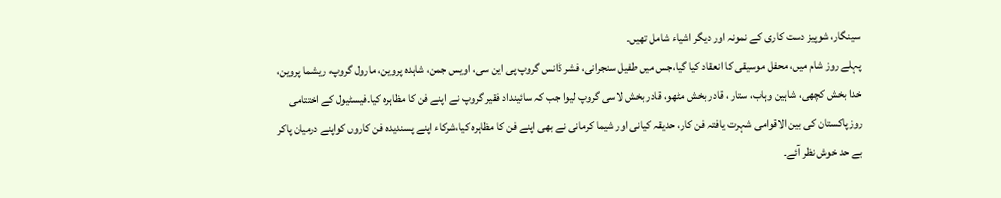سینگار، شوپیز دست کاری کے نمونہ اور دیگر اشیاء شامل تھیں۔
پہلے روز شام میں، محفل موسیقی کا انعقاد کیا گیا،جس میں طفیل سنجرانی، فشر ڈانس گروپ پی این سی، اویس جمن، شاہدہ پروین، مارول گروپ، ریشما پروین، خدا بخش کچھی، شاہین وہاب، ستار ، قادر بخش مٹھو، قادر بخش لاسی گروپ لیوا جب کہ سائینداد فقیر گروپ نے اپنے فن کا مظاہرہ کیا۔فیسٹیول کے اختتامی روزپاکستان کی بین الاقوامی شہرت یافتہ فن کار، حدیقہ کیانی اور شیما کرمانی نے بھی اپنے فن کا مظاہرہ کیا،شرکاء اپنے پسندیدہ فن کاروں کواپنے درمیان پاکر بے حد خوش نظر آئے۔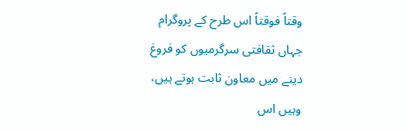وقتاً فوقتاً اس طرح کے پروگرام جہاں ثقافتی سرگرمیوں کو فروغ دینے میں معاون ثابت ہوتے ہیں، وہیں اس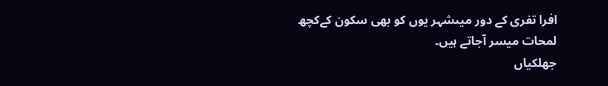افرا تفری کے دور میںشہر یوں کو بھی سکون کےکچھ لمحات میسر آجاتے ہیں۔
جھلکیاں